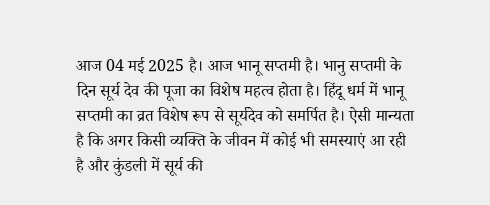आज 04 मई 2025 है। आज भानू सप्तमी है। भानु सप्तमी के दिन सूर्य देव की पूजा का विशेष महत्व होता है। हिंदू धर्म में भानू सप्तमी का व्रत विशेष रूप से सूर्यदेव को समर्पित है। ऐसी मान्यता है कि अगर किसी व्यक्ति के जीवन में कोई भी समस्याएं आ रही है और कुंडली में सूर्य की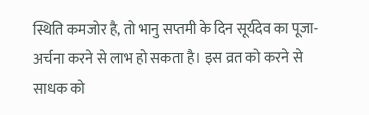स्थिति कमजोर है, तो भानु सप्तमी के दिन सूर्यदेव का पूजा-अर्चना करने से लाभ हो सकता है। इस व्रत को करने से साधक को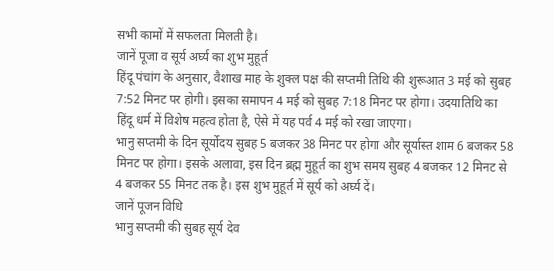सभी कामों में सफलता मिलती है।
जानें पूजा व सूर्य अर्घ्य का शुभ मुहूर्त
हिंदू पंचांग के अनुसार, वैशाख माह के शुक्ल पक्ष की सप्तमी तिथि की शुरूआत 3 मई को सुबह 7:52 मिनट पर होगी। इसका समापन 4 मई को सुबह 7:18 मिनट पर होगा। उदयातिथि का हिंदू धर्म में विशेष महत्व होता है, ऐसे में यह पर्व 4 मई को रखा जाएगा।
भानु सप्तमी के दिन सूर्योदय सुबह 5 बजकर 38 मिनट पर होगा और सूर्यास्त शाम 6 बजकर 58 मिनट पर होगा। इसके अलावा, इस दिन ब्रह्म मुहूर्त का शुभ समय सुबह 4 बजकर 12 मिनट से 4 बजकर 55 मिनट तक है। इस शुभ मुहूर्त में सूर्य को अर्घ्य दें।
जानें पूजन विधि
भानु सप्तमी की सुबह सूर्य देव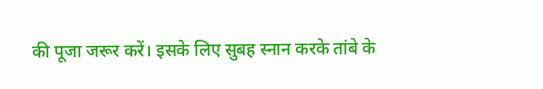की पूजा जरूर करें। इसके लिए सुबह स्नान करके तांबे के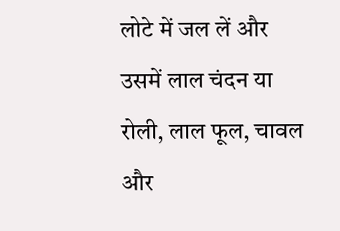लोटे में जल लें और उसमें लाल चंदन या रोली, लाल फूल, चावल और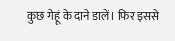कुछ गेहूं के दाने डालें। फिर इससे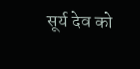सूर्य देव को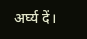अर्घ्य दें।